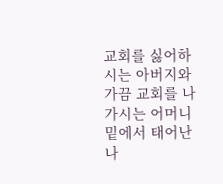교회를 싫어하시는 아버지와 가끔 교회를 나가시는 어머니 밑에서 태어난 나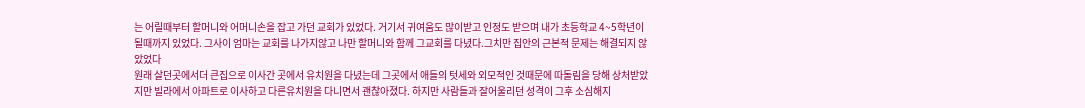는 어릴때부터 할머니와 어머니손을 잡고 가던 교회가 있었다. 거기서 귀여움도 많이받고 인정도 받으며 내가 초등학교 4~5학년이 될때까지 있었다. 그사이 엄마는 교회를 나가지않고 나만 할머니와 함께 그교회를 다녔다.그치만 집안의 근본적 문제는 해결되지 않았었다
원래 살던곳에서더 큰집으로 이사간 곳에서 유치원을 다녔는데 그곳에서 애들의 텃세와 외모적인 것때문에 따돌림을 당해 상처받았지만 빌라에서 아파트로 이사하고 다른유치원을 다니면서 괜찮아졌다. 하지만 사람들과 잘어울리던 성격이 그후 소심해지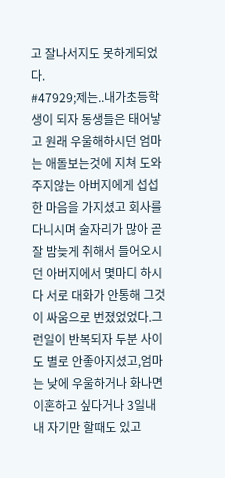고 잘나서지도 못하게되었다.
#47929;제는..내가초등학생이 되자 동생들은 태어낳고 원래 우울해하시던 엄마는 애돌보는것에 지쳐 도와주지않는 아버지에게 섭섭한 마음을 가지셨고 회사를 다니시며 술자리가 많아 곧잘 밤늦게 취해서 들어오시던 아버지에서 몇마디 하시다 서로 대화가 안통해 그것이 싸움으로 번졌었었다.그런일이 반복되자 두분 사이도 별로 안좋아지셨고,엄마는 낮에 우울하거나 화나면 이혼하고 싶다거나 3일내내 자기만 할때도 있고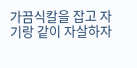가끔식칼을 잡고 자기랑 같이 자살하자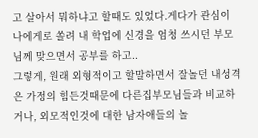고 살아서 뭐하냐고 할때도 있었다.게다가 관심이 나에게로 쏠려 내 학업에 신경을 엄청 쓰시던 부모님께 맞으면서 공부를 하고..
그렇게, 원래 외형적이고 할말하면서 잘놀던 내성격은 가정의 힘든것때문에 다른집부모님들과 비교하거나, 외모적인것에 대한 남자애들의 놀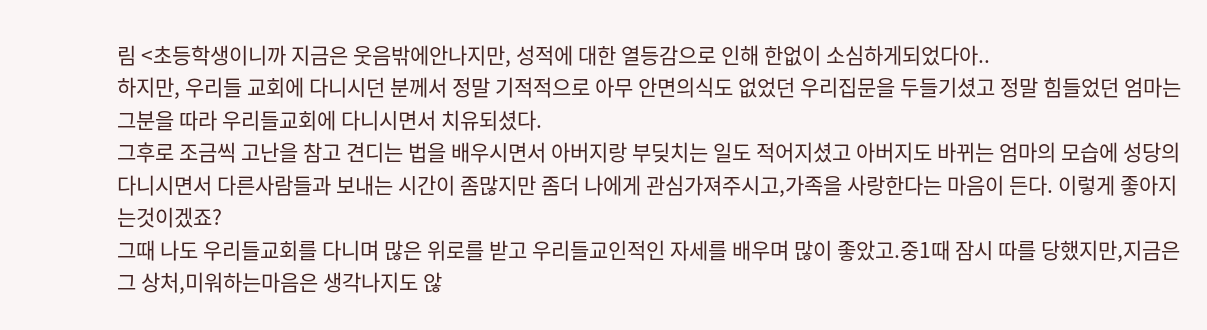림 <초등학생이니까 지금은 웃음밖에안나지만, 성적에 대한 열등감으로 인해 한없이 소심하게되었다아..
하지만, 우리들 교회에 다니시던 분께서 정말 기적적으로 아무 안면의식도 없었던 우리집문을 두들기셨고 정말 힘들었던 엄마는 그분을 따라 우리들교회에 다니시면서 치유되셨다.
그후로 조금씩 고난을 참고 견디는 법을 배우시면서 아버지랑 부딪치는 일도 적어지셨고 아버지도 바뀌는 엄마의 모습에 성당의 다니시면서 다른사람들과 보내는 시간이 좀많지만 좀더 나에게 관심가져주시고,가족을 사랑한다는 마음이 든다. 이렇게 좋아지는것이겠죠?
그때 나도 우리들교회를 다니며 많은 위로를 받고 우리들교인적인 자세를 배우며 많이 좋았고.중1때 잠시 따를 당했지만,지금은 그 상처,미워하는마음은 생각나지도 않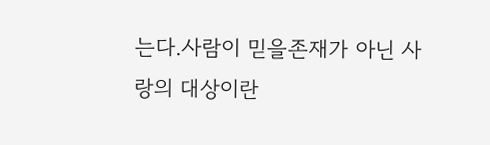는다.사람이 믿을존재가 아닌 사랑의 대상이란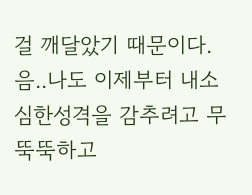걸 깨달았기 때문이다.
음..나도 이제부터 내소심한성격을 감추려고 무뚝뚝하고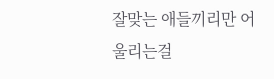잘맞는 애들끼리만 어울리는걸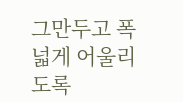그만두고 폭넓게 어울리도록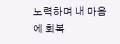노력하며 내 마음에 회복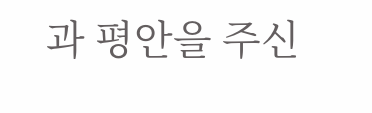과 평안을 주신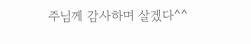주님께 감사하며 살겠다^^